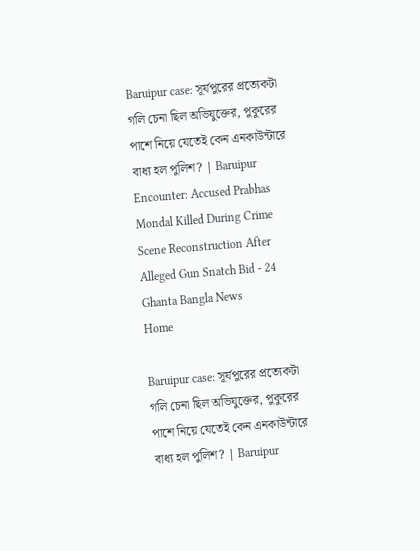Baruipur case: সূর্যপুরের প্রত্যেকটা গলি চেনা ছিল অভিযুক্তের, পুকুরের পাশে নিয়ে যেতেই কেন এনকাউন্টারে বাধ্য হল পুলিশ? | Baruipur Encounter: Accused Prabhas Mondal Killed During Crime Scene Reconstruction After Alleged Gun Snatch Bid - 24 Ghanta Bangla News
Home

Baruipur case: সূর্যপুরের প্রত্যেকটা গলি চেনা ছিল অভিযুক্তের, পুকুরের পাশে নিয়ে যেতেই কেন এনকাউন্টারে বাধ্য হল পুলিশ? | Baruipur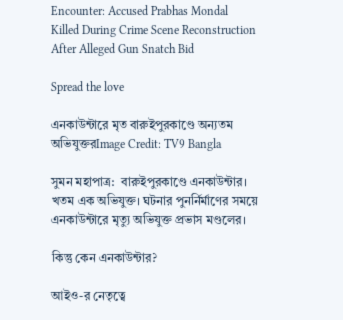Encounter: Accused Prabhas Mondal Killed During Crime Scene Reconstruction After Alleged Gun Snatch Bid

Spread the love

এনকাউন্টারে মৃত বারুইপুরকাণ্ডে অন্যতম অভিযুক্তরImage Credit: TV9 Bangla

সুমন মহাপাত্র:  বারুইপুরকাণ্ডে এনকাউন্টার। খতম এক অভিযুক্ত। ঘটনার পুনর্নির্মাণের সময়ে  এনকাউন্টারে মৃত্যু অভিযুক্ত প্রভাস মণ্ডলের।

কিন্তু কেন এনকাউন্টার?

আইও-র নেতৃত্বে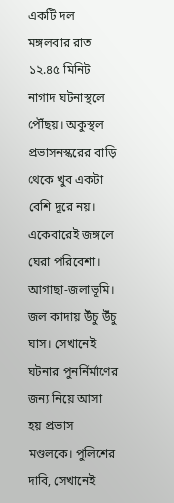একটি দল মঙ্গলবার রাত ১২.৪৫ মিনিট নাগাদ ঘটনাস্থলে পৌঁছয়। অকুস্থল প্রভাসনস্করের বাড়ি থেকে খুব একটা বেশি দূরে নয়। একেবারেই জঙ্গলে ঘেরা পরিবেশা। আগাছা-জলাভূমি। জল কাদায় উঁচু উঁচু ঘাস। সেখানেই ঘটনার পুনর্নির্মাণের জন্য নিয়ে আসা হয় প্রভাস মণ্ডলকে। পুলিশের দাবি, সেখানেই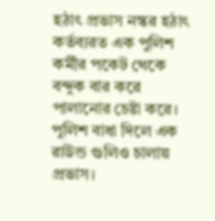হঠাৎ প্রভাস নস্কর হঠাৎ কর্তব্যরত এক পুলিশ কর্মীর পকেট থেকে বন্দুক বার করে পালানোর চেষ্টা করে। পুলিশ বাধা দিলে এক রাউন্ড গুলিও চালায় প্রভাস।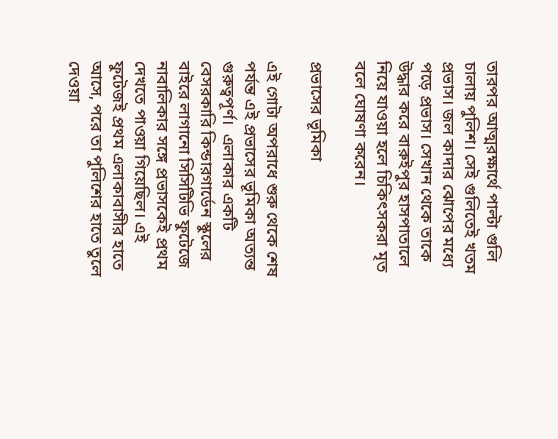তারপর আত্মরক্ষার্থে পাল্টা গুলি চালায় পুলিশ। সেই গুলিতেই খতম প্রভাস। জল কাদার ঝোপের মধ্যে পড়ে প্রভাস। সেখান থেকে তাকে উদ্ধার করে বারুইপুর হাসপাতালে নিয়ে যাওয়া হলে চিকিৎসকরা মৃত বলে ঘোষণা করেন।

প্রভাসের ভূমিকা

এই গোটা অপরাধে শুরু থেকে শেষ পর্যন্ত এই প্রভাসের ভূমিকা অত্যন্ত গুরুত্বপূর্ণ।  এলাকার একটি বেসরকারি কিন্ডারগার্ডেন স্কুলের বাইরে লাগানো সিসিটিভি ফুটেজে  নাবালিকার সঙ্গে প্রভাসকেই প্রথম দেখতে পাওয়া গিয়েছিল। এই ফুটেজই প্রথম এলাকাবাসীর হাতে আসে, পরে তা পুলিশের হাতে তুলে দেওয়া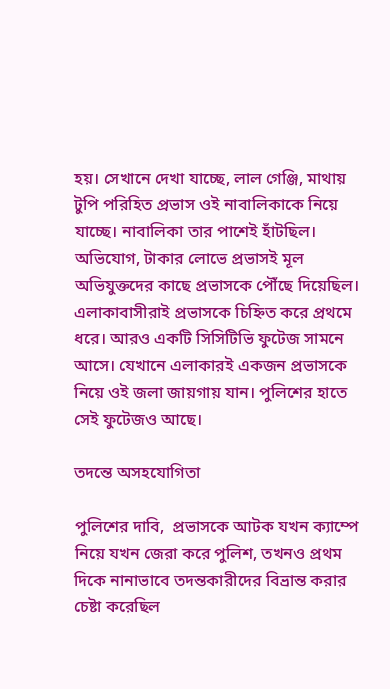হয়। সেখানে দেখা যাচ্ছে, লাল গেঞ্জি, মাথায় টুপি পরিহিত প্রভাস ওই নাবালিকাকে নিয়ে যাচ্ছে। নাবালিকা তার পাশেই হাঁটছিল। অভিযোগ, টাকার লোভে প্রভাসই মূল অভিযুক্তদের কাছে প্রভাসকে পৌঁছে দিয়েছিল। এলাকাবাসীরাই প্রভাসকে চিহ্নিত করে প্রথমে ধরে। আরও একটি সিসিটিভি ফুটেজ সামনে আসে। যেখানে এলাকারই একজন প্রভাসকে নিয়ে ওই জলা জায়গায় যান। পুলিশের হাতে সেই ফুটেজও আছে।

তদন্তে অসহযোগিতা

পুলিশের দাবি,  প্রভাসকে আটক যখন ক্যাম্পে নিয়ে যখন জেরা করে পুলিশ, তখনও প্রথম দিকে নানাভাবে তদন্তকারীদের বিভ্রান্ত করার চেষ্টা করেছিল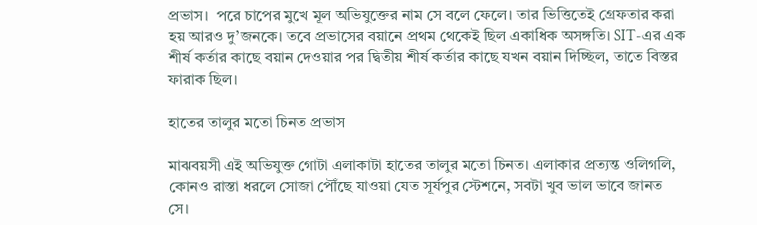প্রভাস।  পরে চাপের মুখে মূল অভিযুক্তের নাম সে বলে ফেলে। তার ভিত্তিতেই গ্রেফতার করা হয় আরও দু’জনকে। তবে প্রভাসের বয়ানে প্রথম থেকেই ছিল একাধিক অসঙ্গতি। SIT-এর এক শীর্ষ কর্তার কাছে বয়ান দেওয়ার পর দ্বিতীয় শীর্ষ কর্তার কাছে যখন বয়ান দিচ্ছিল, তাতে বিস্তর ফারাক ছিল।

হাতের তালুর মতো চিনত প্রভাস

মাঝবয়সী এই অভিযুক্ত গোটা এলাকাটা হাতের তালুর মতো চিনত। এলাকার প্রত্যন্ত ওলিগলি, কোনও রাস্তা ধরলে সোজা পৌঁছে যাওয়া যেত সূর্যপুর স্টেশনে, সবটা খুব ভাল ভাবে জানত সে।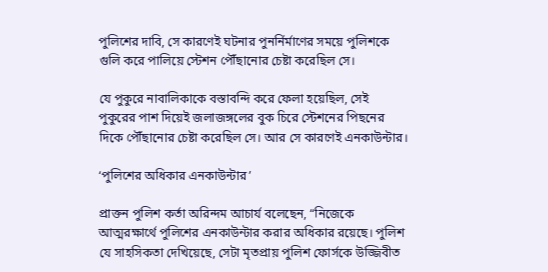পুলিশের দাবি, সে কারণেই ঘটনার পুনর্নির্মাণের সময়ে পুলিশকে গুলি করে পালিয়ে স্টেশন পৌঁছানোর চেষ্টা করেছিল সে।

যে পুকুরে নাবালিকাকে বস্তাবন্দি করে ফেলা হয়েছিল, সেই পুকুরের পাশ দিয়েই জলাজঙ্গলের বুক চিরে স্টেশনের পিছনের দিকে পৌঁছানোর চেষ্টা করেছিল সে। আর সে কারণেই এনকাউন্টার।

‘পুলিশের অধিকার এনকাউন্টার’

প্রাক্তন পুলিশ কর্তা অরিন্দম আচার্য বলেছেন, “নিজেকে আত্মরক্ষার্থে পুলিশের এনকাউন্টার করার অধিকার রয়েছে। পুলিশ যে সাহসিকতা দেখিয়েছে, সেটা মৃতপ্রায় পুলিশ ফোর্সকে উজ্জিবীত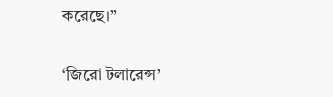করেছে।”

‘জিরো টলারেন্স’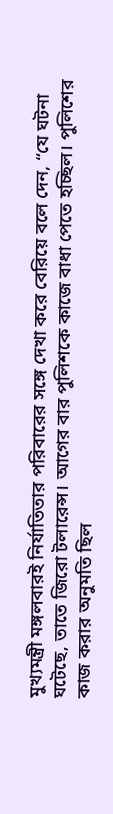মুখ্যমন্ত্রী মঙ্গলবারই নির্যাতিতার পরিবারের সঙ্গে দেখা করে বেরিয়ে বলে দেন, “যে ঘটনা ঘটেছে, তাতে জিরো টলারেন্স। আগের বার পুলিশকে কাজে বাধা পেতে হচ্ছিল। পুলিশের কাজ করার অনুমতি ছিল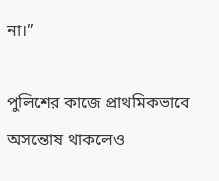না।”

পুলিশের কাজে প্রাথমিকভাবে অসন্তোষ থাকলেও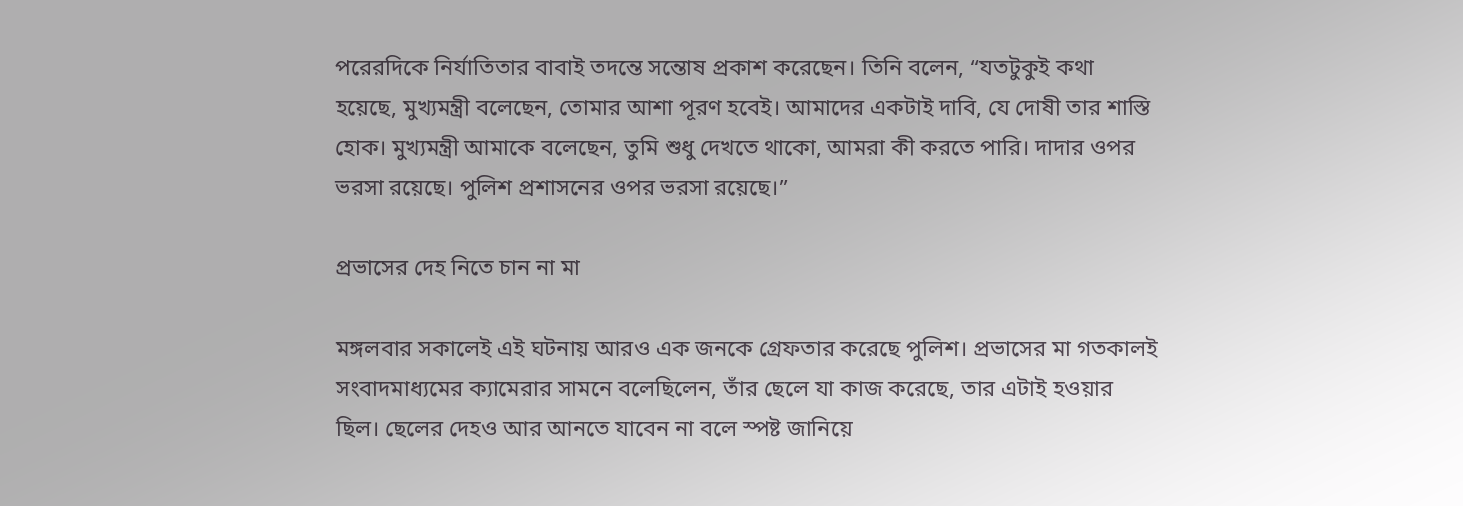পরেরদিকে নির্যাতিতার বাবাই তদন্তে সন্তোষ প্রকাশ করেছেন। তিনি বলেন, “যতটুকুই কথা হয়েছে, মুখ্যমন্ত্রী বলেছেন, তোমার আশা পূরণ হবেই। আমাদের একটাই দাবি, যে দোষী তার শাস্তি হোক। মুখ্যমন্ত্রী আমাকে বলেছেন, তুমি শুধু দেখতে থাকো, আমরা কী করতে পারি। দাদার ওপর ভরসা রয়েছে। পুলিশ প্রশাসনের ওপর ভরসা রয়েছে।”

প্রভাসের দেহ নিতে চান না মা

মঙ্গলবার সকালেই এই ঘটনায় আরও এক জনকে গ্রেফতার করেছে পুলিশ। প্রভাসের মা গতকালই সংবাদমাধ্যমের ক্যামেরার সামনে বলেছিলেন, তাঁর ছেলে যা কাজ করেছে, তার এটাই হওয়ার ছিল। ছেলের দেহও আর আনতে যাবেন না বলে স্পষ্ট জানিয়ে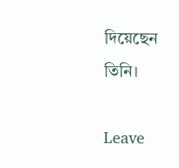দিয়েছেন তিনি।

Leave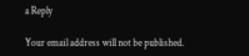a Reply

Your email address will not be published.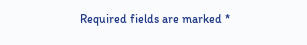Required fields are marked *